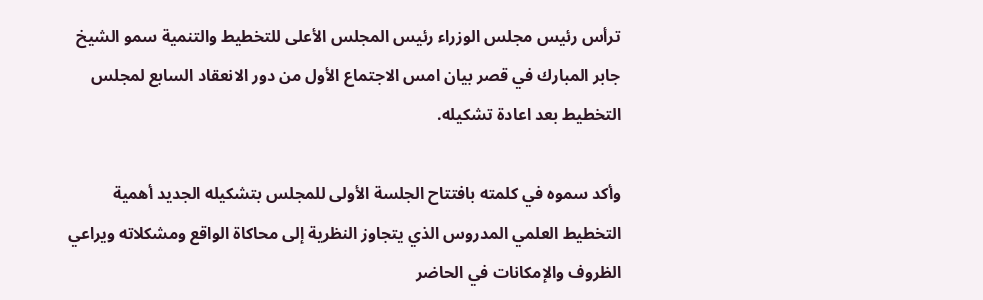ترأس رئيس مجلس الوزراء رئيس المجلس الأعلى للتخطيط والتنمية سمو الشيخ جابر المبارك في قصر بيان امس الاجتماع الأول من دور الانعقاد السابع لمجلس التخطيط بعد اعادة تشكيله.

وأكد سموه في كلمته بافتتاح الجلسة الأولى للمجلس بتشكيله الجديد أهمية التخطيط العلمي المدروس الذي يتجاوز النظرية إلى محاكاة الواقع ومشكلاته ويراعي الظروف والإمكانات في الحاضر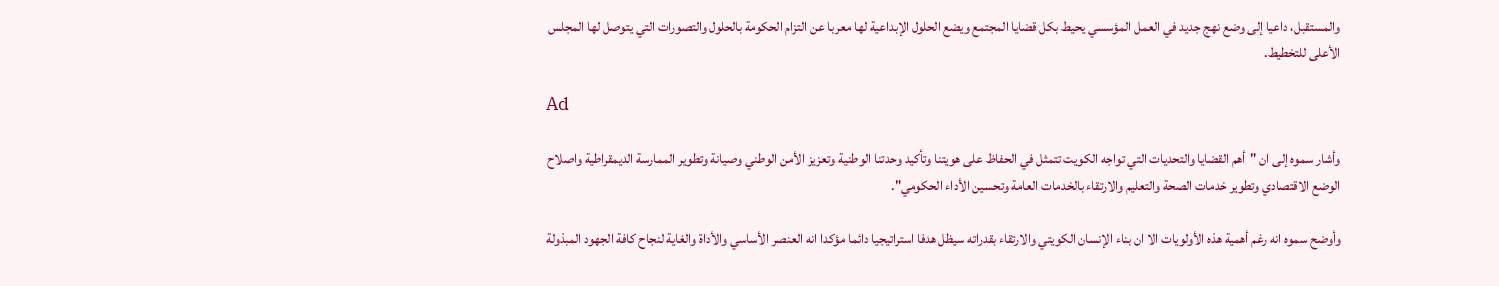والمستقبل، داعيا إلى وضع نهج جديد في العمل المؤسسي يحيط بكل قضايا المجتمع ويضع الحلول الإبداعية لها معربا عن التزام الحكومة بالحلول والتصورات التي يتوصل لها المجلس الأعلى للتخطيط.

Ad

وأشار سموه إلى ان "أهم القضايا والتحديات التي تواجه الكويت تتمثل في الحفاظ على هويتنا وتأكيد وحدتنا الوطنية وتعزيز الأمن الوطني وصيانة وتطوير الممارسة الديمقراطية واصلاح الوضع الاقتصادي وتطوير خدمات الصحة والتعليم والارتقاء بالخدمات العامة وتحسين الأداء الحكومي".

وأوضح سموه انه رغم أهمية هذه الأولويات الا ان بناء الإنسان الكويتي والارتقاء بقدراته سيظل هدفا استراتيجيا دائما مؤكدا انه العنصر الأساسي والأداة والغاية لنجاح كافة الجهود المبذولة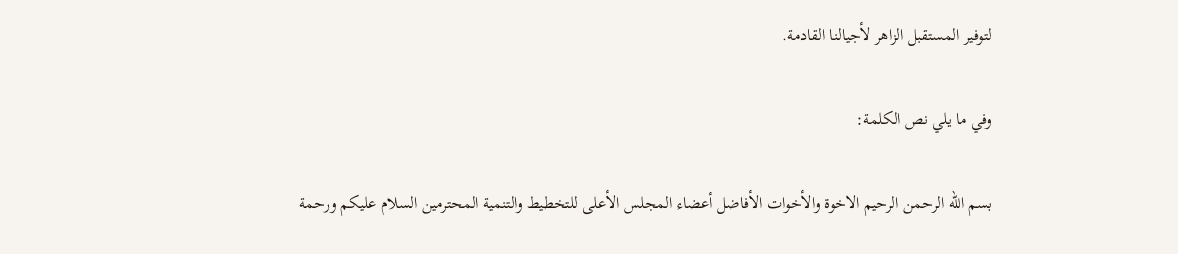لتوفير المستقبل الزاهر لأجيالنا القادمة.

وفي ما يلي نص الكلمة:

بسم الله الرحمن الرحيم الاخوة والأخوات الأفاضل أعضاء المجلس الأعلى للتخطيط والتنمية المحترمين السلام عليكم ورحمة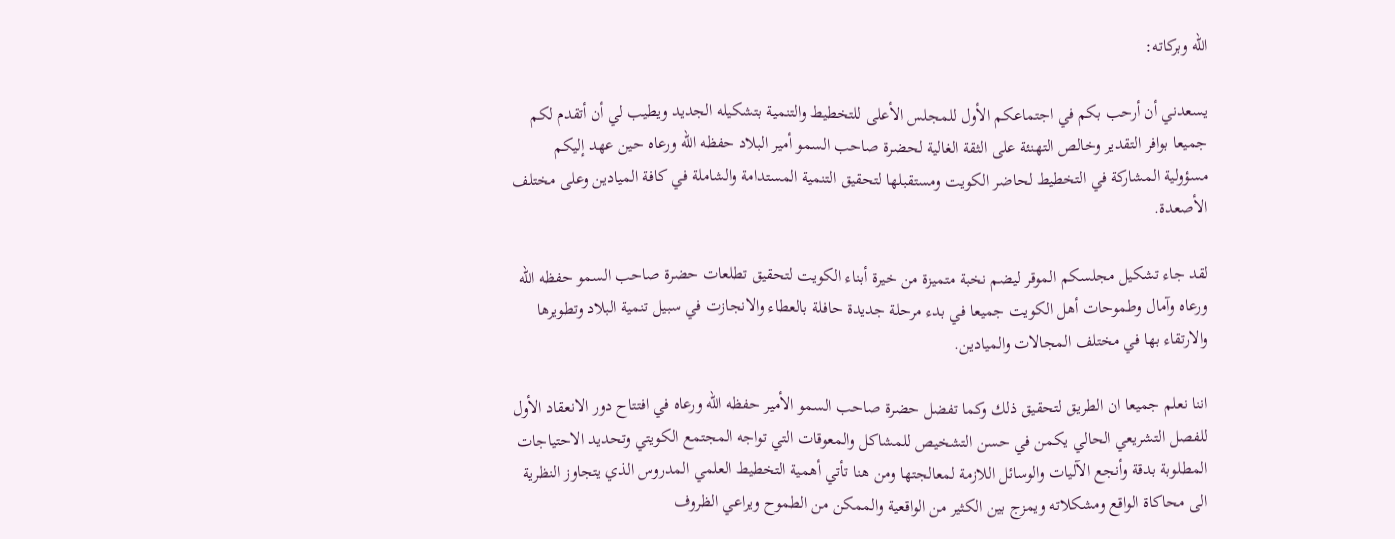الله وبركاته:

يسعدني أن أرحب بكم في اجتماعكم الأول للمجلس الأعلى للتخطيط والتنمية بتشكيله الجديد ويطيب لي أن أتقدم لكم جميعا بوافر التقدير وخالص التهنئة على الثقة الغالية لحضرة صاحب السمو أمير البلاد حفظه الله ورعاه حين عهد إليكم مسؤولية المشاركة في التخطيط لحاضر الكويت ومستقبلها لتحقيق التنمية المستدامة والشاملة في كافة الميادين وعلى مختلف الأصعدة.

لقد جاء تشكيل مجلسكم الموقر ليضم نخبة متميزة من خيرة أبناء الكويت لتحقيق تطلعات حضرة صاحب السمو حفظه الله ورعاه وآمال وطموحات أهل الكويت جميعا في بدء مرحلة جديدة حافلة بالعطاء والانجازت في سبيل تنمية البلاد وتطويرها والارتقاء بها في مختلف المجالات والميادين.

اننا نعلم جميعا ان الطريق لتحقيق ذلك وكما تفضل حضرة صاحب السمو الأمير حفظه الله ورعاه في افتتاح دور الانعقاد الأول للفصل التشريعي الحالي يكمن في حسن التشخيص للمشاكل والمعوقات التي تواجه المجتمع الكويتي وتحديد الاحتياجات المطلوبة بدقة وأنجع الآليات والوسائل اللازمة لمعالجتها ومن هنا تأتي أهمية التخطيط العلمي المدروس الذي يتجاوز النظرية الى محاكاة الواقع ومشكلاته ويمزج بين الكثير من الواقعية والممكن من الطموح ويراعي الظروف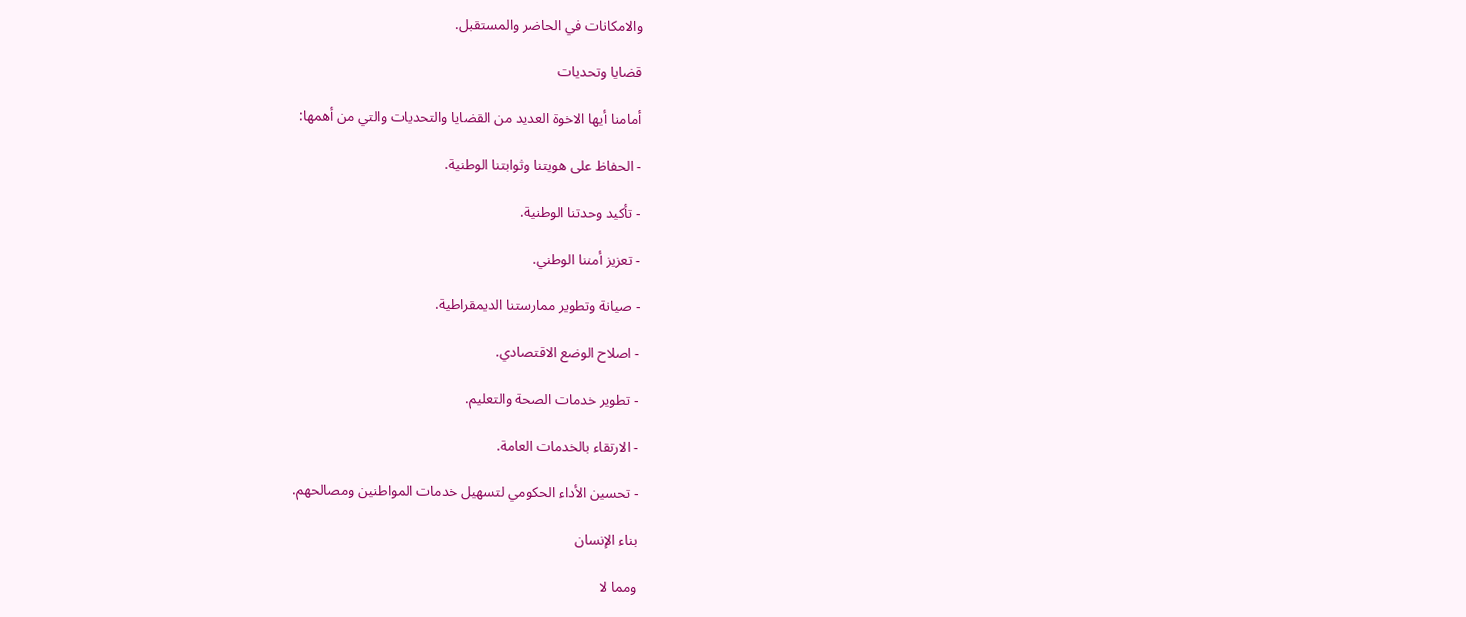والامكانات في الحاضر والمستقبل.

قضايا وتحديات

أمامنا أيها الاخوة العديد من القضايا والتحديات والتي من أهمها:

- الحفاظ على هويتنا وثوابتنا الوطنية.

- تأكيد وحدتنا الوطنية.

- تعزيز أمننا الوطني.

- صيانة وتطوير ممارستنا الديمقراطية.

- اصلاح الوضع الاقتصادي.

- تطوير خدمات الصحة والتعليم.

- الارتقاء بالخدمات العامة.

- تحسين الأداء الحكومي لتسهيل خدمات المواطنين ومصالحهم.

بناء الإنسان

ومما لا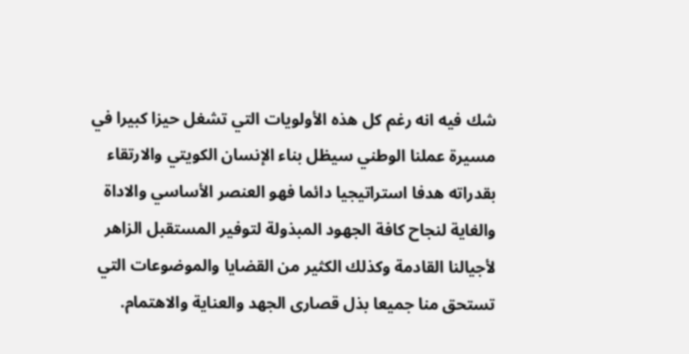شك فيه انه رغم كل هذه الأولويات التي تشغل حيزا كبيرا في مسيرة عملنا الوطني سيظل بناء الإنسان الكويتي والارتقاء بقدراته هدفا استراتيجيا دائما فهو العنصر الأساسي والاداة والغاية لنجاح كافة الجهود المبذولة لتوفير المستقبل الزاهر لأجيالنا القادمة وكذلك الكثير من القضايا والموضوعات التي تستحق منا جميعا بذل قصارى الجهد والعناية والاهتمام.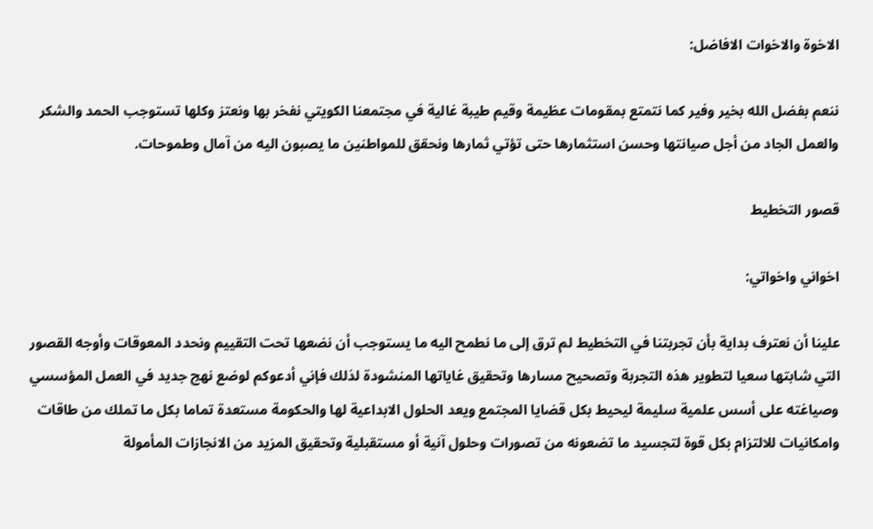الاخوة والاخوات الافاضل:

ننعم بفضل الله بخير وفير كما نتمتع بمقومات عظيمة وقيم طيبة غالية في مجتمعنا الكويتي نفخر بها ونعتز وكلها تستوجب الحمد والشكر والعمل الجاد من أجل صيانتها وحسن استثمارها حتى تؤتي ثمارها ونحقق للمواطنين ما يصبون اليه من آمال وطموحات.

قصور التخطيط

اخواني واخواتي:

علينا أن نعترف بداية بأن تجربتنا في التخطيط لم ترق إلى ما نطمح اليه ما يستوجب أن نضعها تحت التقييم ونحدد المعوقات وأوجه القصور التي شابتها سعيا لتطوير هذه التجربة وتصحيح مسارها وتحقيق غاياتها المنشودة لذلك فإني أدعوكم لوضع نهج جديد في العمل المؤسسي وصياغته على أسس علمية سليمة ليحيط بكل قضايا المجتمع ويعد الحلول الابداعية لها والحكومة مستعدة تماما بكل ما تملك من طاقات وامكانيات للالتزام بكل قوة لتجسيد ما تضعونه من تصورات وحلول آنية أو مستقبلية وتحقيق المزيد من الانجازات المأمولة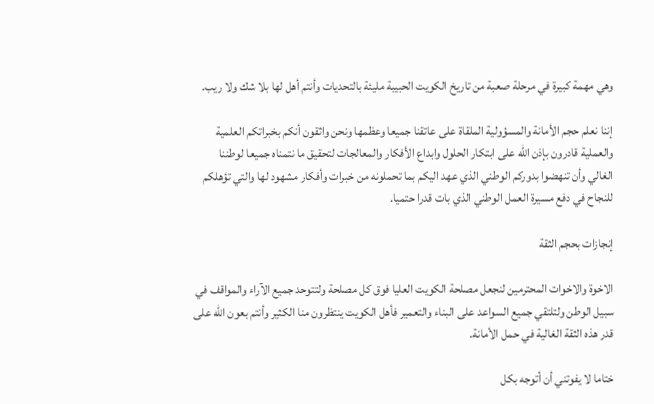وهي مهمة كبيرة في مرحلة صعبة من تاريخ الكويت الحبيبة مليئة بالتحديات وأنتم أهل لها بلا شك ولا ريب.

إننا نعلم حجم الأمانة والمسؤولية الملقاة على عاتقنا جميعا وعظمها ونحن واثقون أنكم بخبراتكم العلمية والعملية قادرون بإذن الله على ابتكار الحلول وابداع الأفكار والمعالجات لتحقيق ما نتمناه جميعا لوطننا الغالي وأن تنهضوا بدوركم الوطني الذي عهد اليكم بما تحملونه من خبرات وأفكار مشهود لها والتي تؤهلكم للنجاح في دفع مسيرة العمل الوطني الذي بات قدرا حتميا.

إنجازات بحجم الثقة

الاخوة والاخوات المحترمين لنجعل مصلحة الكويت العليا فوق كل مصلحة ولتتوحد جميع الآراء والمواقف في سبيل الوطن ولتلتقي جميع السواعد على البناء والتعمير فأهل الكويت ينتظرون منا الكثير وأنتم بعون الله على قدر هذه الثقة الغالية في حمل الأمانة.

ختاما لا يفوتني أن أتوجه بكل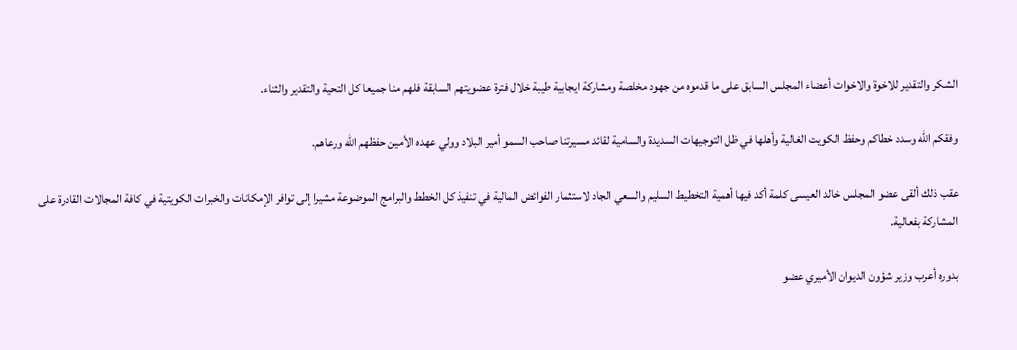الشكر والتقدير للاخوة والاخوات أعضاء المجلس السابق على ما قدموه من جهود مخلصة ومشاركة ايجابية طيبة خلال فترة عضويتهم السابقة فلهم منا جميعا كل التحية والتقدير والثناء.

وفقكم الله وسدد خطاكم وحفظ الكويت الغالية وأهلها في ظل التوجيهات السديدة والسامية لقائد مسيرتنا صاحب السمو أمير البلاد وولي عهده الأمين حفظهم الله ورعاهم.

عقب ذلك ألقى عضو المجلس خالد العيسى كلمة أكد فيها أهمية التخطيط السليم والسعي الجاد لاستثمار الفوائض المالية في تنفيذ كل الخطط والبرامج الموضوعة مشيرا إلى توافر الإمكانات والخبرات الكويتية في كافة المجالات القادرة على المشاركة بفعالية.

بدوره أعرب وزير شؤون الديوان الأميري عضو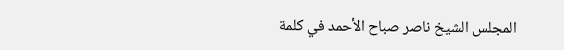المجلس الشيخ ناصر صباح الأحمد في كلمة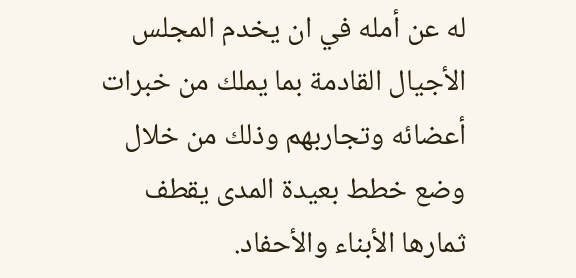له عن أمله في ان يخدم المجلس الأجيال القادمة بما يملك من خبرات أعضائه وتجاربهم وذلك من خلال وضع خطط بعيدة المدى يقطف ثمارها الأبناء والأحفاد.